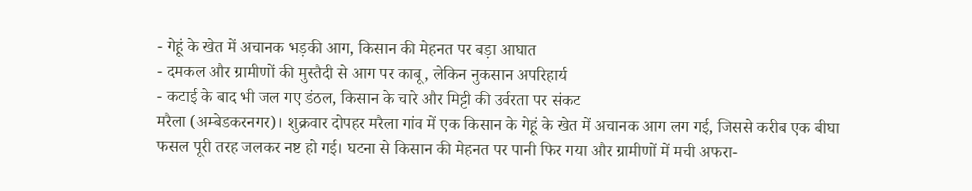- गेहूं के खेत में अचानक भड़की आग, किसान की मेहनत पर बड़ा आघात
- दमकल और ग्रामीणों की मुस्तैदी से आग पर काबू, लेकिन नुकसान अपरिहार्य
- कटाई के बाद भी जल गए डंठल, किसान के चारे और मिट्टी की उर्वरता पर संकट
मरैला (अम्बेडकरनगर)। शुक्रवार दोपहर मरैला गांव में एक किसान के गेहूं के खेत में अचानक आग लग गई, जिससे करीब एक बीघा फसल पूरी तरह जलकर नष्ट हो गई। घटना से किसान की मेहनत पर पानी फिर गया और ग्रामीणों में मची अफरा-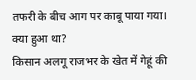तफरी के बीच आग पर काबू पाया गया।
क्या हुआ था?
किसान अलगू राजभर के खेत में गेहूं की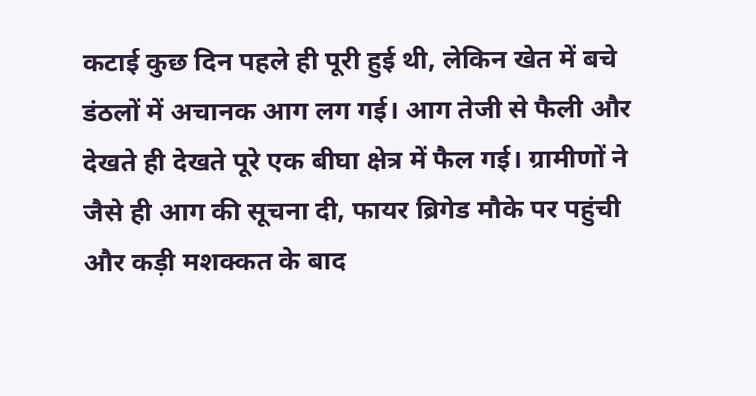कटाई कुछ दिन पहले ही पूरी हुई थी, लेकिन खेत में बचे डंठलों में अचानक आग लग गई। आग तेजी से फैली और देखते ही देखते पूरे एक बीघा क्षेत्र में फैल गई। ग्रामीणों ने जैसे ही आग की सूचना दी, फायर ब्रिगेड मौके पर पहुंची और कड़ी मशक्कत के बाद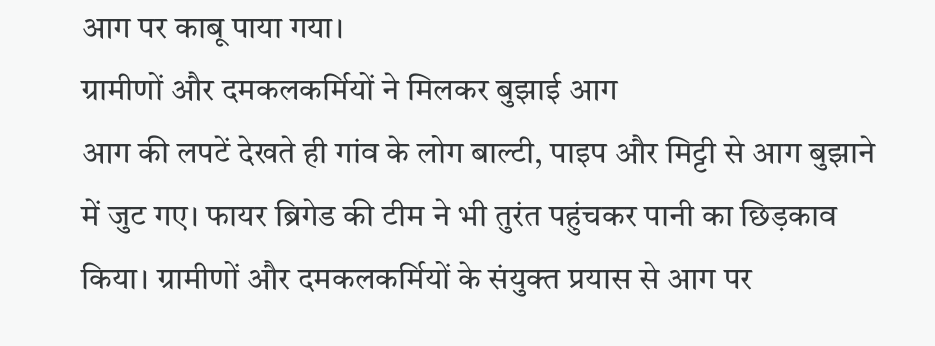आग पर काबू पाया गया।
ग्रामीणों और दमकलकर्मियों ने मिलकर बुझाई आग
आग की लपटें देखते ही गांव के लोग बाल्टी, पाइप और मिट्टी से आग बुझाने में जुट गए। फायर ब्रिगेड की टीम ने भी तुरंत पहुंचकर पानी का छिड़काव किया। ग्रामीणों और दमकलकर्मियों के संयुक्त प्रयास से आग पर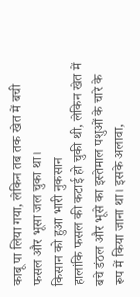काबू पा लिया गया, लेकिन तब तक खेत में बची फसल और भूसा जल चुका था।
किसान को हुआ भारी नुकसान
हालांकि फसल की कटाई हो चुकी थी, लेकिन खेत में बचे डंठल और भूसे का इस्तेमाल पशुओं के चारे के रूप में किया जाना था। इसके अलावा,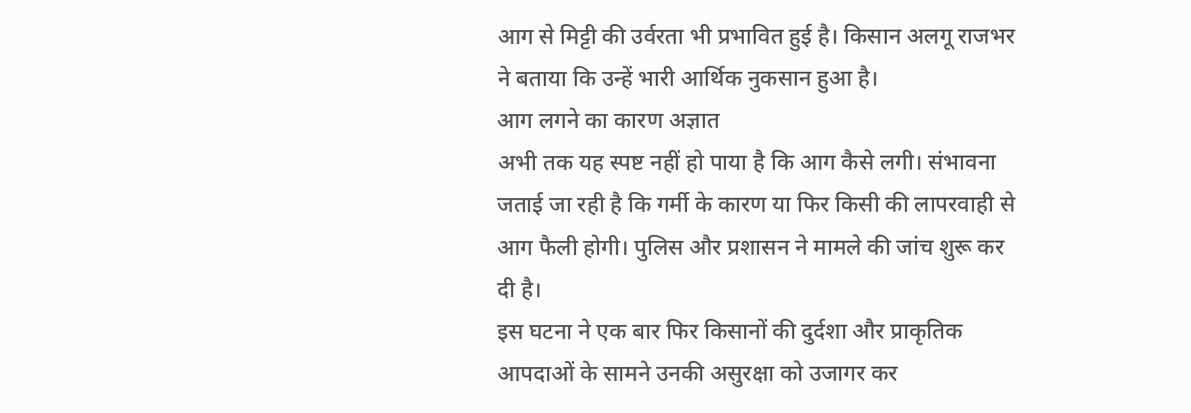आग से मिट्टी की उर्वरता भी प्रभावित हुई है। किसान अलगू राजभर ने बताया कि उन्हें भारी आर्थिक नुकसान हुआ है।
आग लगने का कारण अज्ञात
अभी तक यह स्पष्ट नहीं हो पाया है कि आग कैसे लगी। संभावना जताई जा रही है कि गर्मी के कारण या फिर किसी की लापरवाही से आग फैली होगी। पुलिस और प्रशासन ने मामले की जांच शुरू कर दी है।
इस घटना ने एक बार फिर किसानों की दुर्दशा और प्राकृतिक आपदाओं के सामने उनकी असुरक्षा को उजागर कर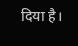दिया है।